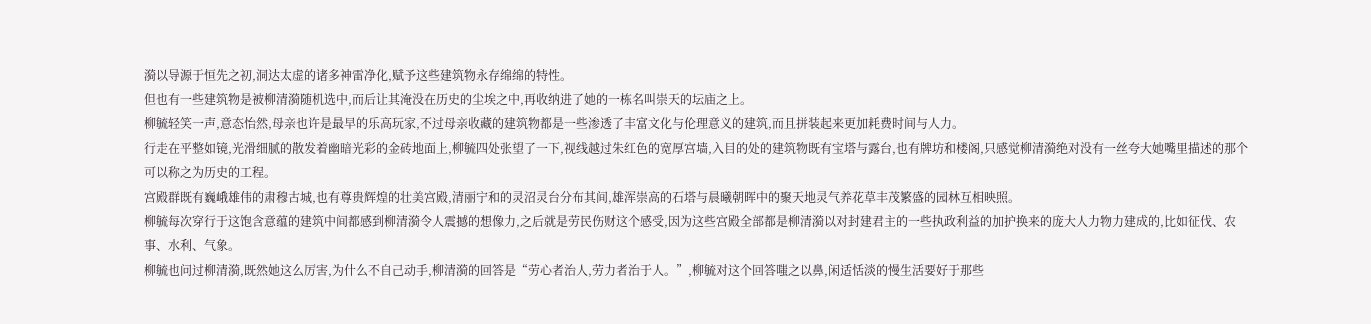漪以导源于恒先之初,洞达太虚的诸多神雷净化,赋予这些建筑物永存绵绵的特性。
但也有一些建筑物是被柳清漪随机选中,而后让其淹没在历史的尘埃之中,再收纳进了她的一栋名叫崇天的坛庙之上。
柳毓轻笑一声,意态怡然,母亲也许是最早的乐高玩家,不过母亲收藏的建筑物都是一些渗透了丰富文化与伦理意义的建筑,而且拼装起来更加耗费时间与人力。
行走在平整如镜,光滑细腻的散发着幽暗光彩的金砖地面上,柳毓四处张望了一下,视线越过朱红色的宽厚宫墙,入目的处的建筑物既有宝塔与露台,也有牌坊和楼阁,只感觉柳清漪绝对没有一丝夸大她嘴里描述的那个可以称之为历史的工程。
宫殿群既有巍峨雄伟的肃穆古城,也有尊贵辉煌的壮美宫殿,清丽宁和的灵沼灵台分布其间,雄浑崇高的石塔与晨曦朝晖中的聚天地灵气养花草丰茂繁盛的园林互相映照。
柳毓每次穿行于这饱含意蕴的建筑中间都感到柳清漪令人震撼的想像力,之后就是劳民伤财这个感受,因为这些宫殿全部都是柳清漪以对封建君主的一些执政利益的加护换来的庞大人力物力建成的,比如征伐、农事、水利、气象。
柳毓也问过柳清漪,既然她这么厉害,为什么不自己动手,柳清漪的回答是“劳心者治人,劳力者治于人。”,柳毓对这个回答嗤之以鼻,闲适恬淡的慢生活要好于那些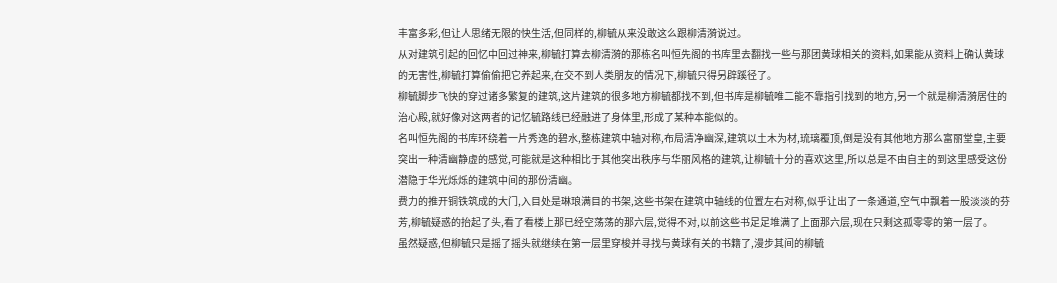丰富多彩,但让人思绪无限的快生活,但同样的,柳毓从来没敢这么跟柳清漪说过。
从对建筑引起的回忆中回过神来,柳毓打算去柳清漪的那栋名叫恒先阁的书库里去翻找一些与那团黄球相关的资料,如果能从资料上确认黄球的无害性,柳毓打算偷偷把它养起来,在交不到人类朋友的情况下,柳毓只得另辟蹊径了。
柳毓脚步飞快的穿过诸多繁复的建筑,这片建筑的很多地方柳毓都找不到,但书库是柳毓唯二能不靠指引找到的地方,另一个就是柳清漪居住的治心殿,就好像对这两者的记忆毓路线已经融进了身体里,形成了某种本能似的。
名叫恒先阁的书库环绕着一片秀逸的碧水,整栋建筑中轴对称,布局清净幽深,建筑以土木为材,琉璃覆顶,倒是没有其他地方那么富丽堂皇,主要突出一种清幽静虚的感觉,可能就是这种相比于其他突出秩序与华丽风格的建筑,让柳毓十分的喜欢这里,所以总是不由自主的到这里感受这份潜隐于华光烁烁的建筑中间的那份清幽。
费力的推开铜铁筑成的大门,入目处是琳琅满目的书架,这些书架在建筑中轴线的位置左右对称,似乎让出了一条通道,空气中飘着一股淡淡的芬芳,柳毓疑惑的抬起了头,看了看楼上那已经空荡荡的那六层,觉得不对,以前这些书足足堆满了上面那六层,现在只剩这孤零零的第一层了。
虽然疑惑,但柳毓只是摇了摇头就继续在第一层里穿梭并寻找与黄球有关的书籍了,漫步其间的柳毓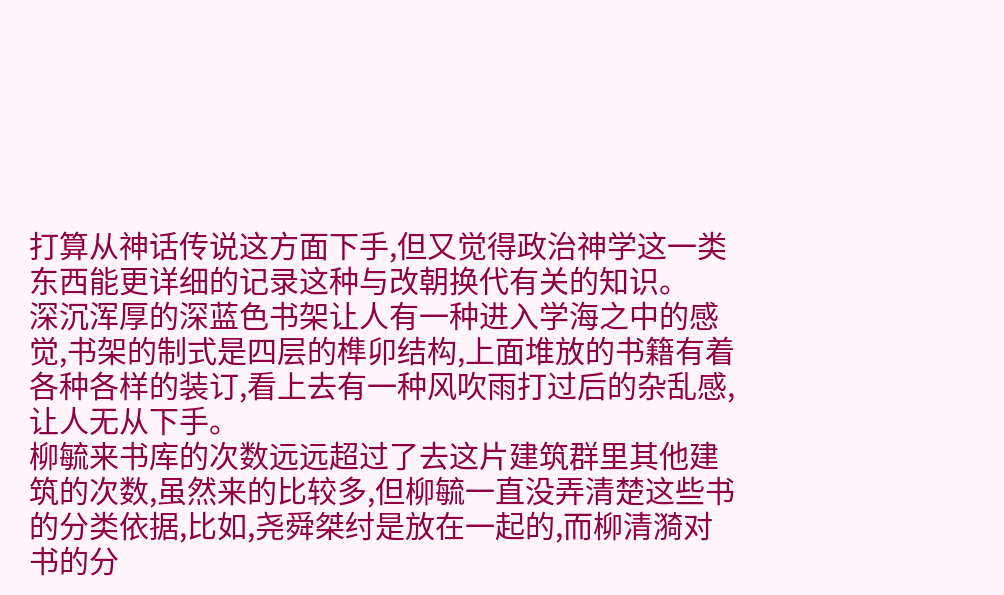打算从神话传说这方面下手,但又觉得政治神学这一类东西能更详细的记录这种与改朝换代有关的知识。
深沉浑厚的深蓝色书架让人有一种进入学海之中的感觉,书架的制式是四层的榫卯结构,上面堆放的书籍有着各种各样的装订,看上去有一种风吹雨打过后的杂乱感,让人无从下手。
柳毓来书库的次数远远超过了去这片建筑群里其他建筑的次数,虽然来的比较多,但柳毓一直没弄清楚这些书的分类依据,比如,尧舜桀纣是放在一起的,而柳清漪对书的分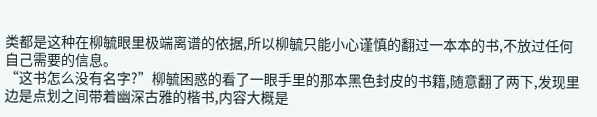类都是这种在柳毓眼里极端离谱的依据,所以柳毓只能小心谨慎的翻过一本本的书,不放过任何自己需要的信息。
“这书怎么没有名字?”柳毓困惑的看了一眼手里的那本黑色封皮的书籍,随意翻了两下,发现里边是点划之间带着幽深古雅的楷书,内容大概是